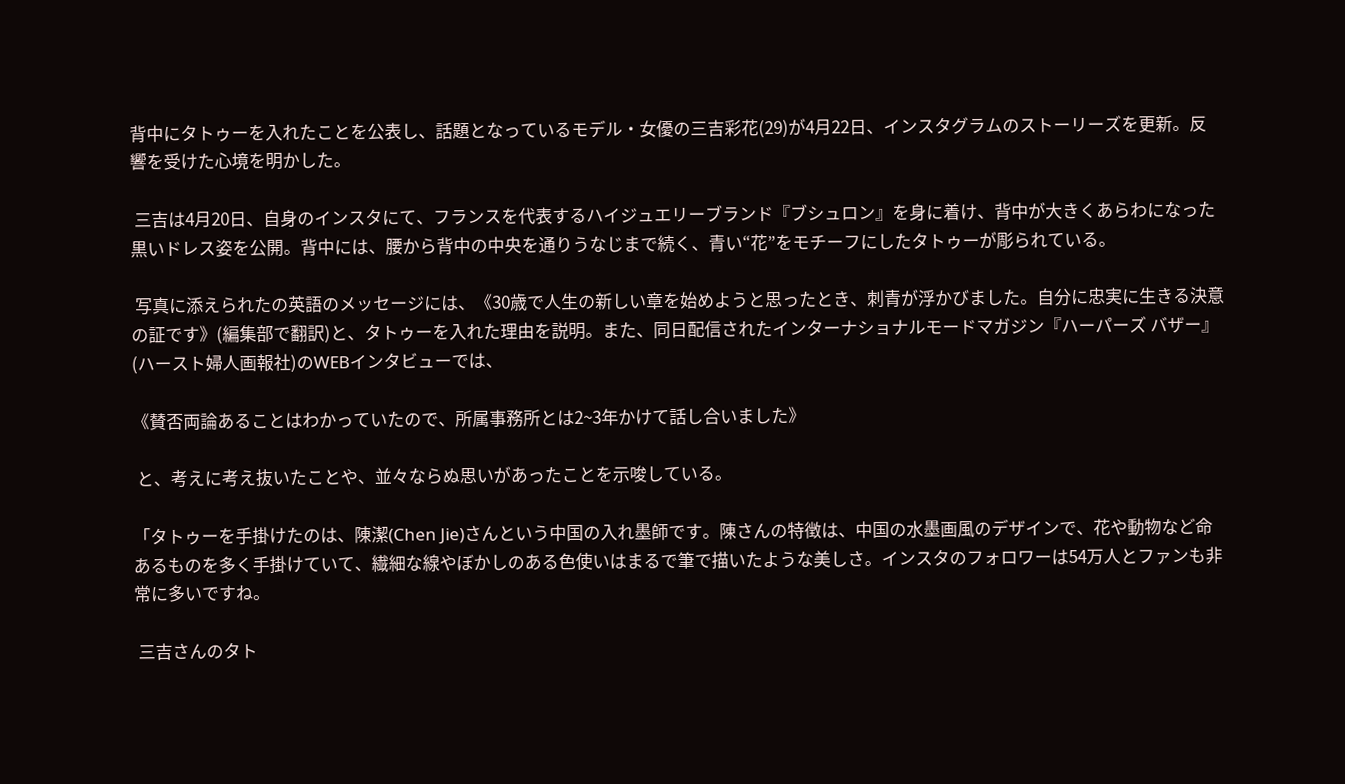背中にタトゥーを入れたことを公表し、話題となっているモデル・女優の三吉彩花(29)が4月22日、インスタグラムのストーリーズを更新。反響を受けた心境を明かした。

 三吉は4月20日、自身のインスタにて、フランスを代表するハイジュエリーブランド『ブシュロン』を身に着け、背中が大きくあらわになった黒いドレス姿を公開。背中には、腰から背中の中央を通りうなじまで続く、青い“花”をモチーフにしたタトゥーが彫られている。

 写真に添えられたの英語のメッセージには、《30歳で人生の新しい章を始めようと思ったとき、刺青が浮かびました。自分に忠実に生きる決意の証です》(編集部で翻訳)と、タトゥーを入れた理由を説明。また、同日配信されたインターナショナルモードマガジン『ハーパーズ バザー』(ハースト婦人画報社)のWEBインタビューでは、

《賛否両論あることはわかっていたので、所属事務所とは2~3年かけて話し合いました》

 と、考えに考え抜いたことや、並々ならぬ思いがあったことを示唆している。

「タトゥーを手掛けたのは、陳潔(Chen Jie)さんという中国の入れ墨師です。陳さんの特徴は、中国の水墨画風のデザインで、花や動物など命あるものを多く手掛けていて、繊細な線やぼかしのある色使いはまるで筆で描いたような美しさ。インスタのフォロワーは54万人とファンも非常に多いですね。

 三吉さんのタト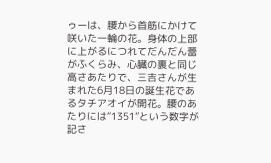ゥーは、腰から首筋にかけて咲いた一輪の花。身体の上部に上がるにつれてだんだん蕾がふくらみ、心臓の裏と同じ高さあたりで、三吉さんが生まれた6月18日の誕生花であるタチアオイが開花。腰のあたりには“1351”という数字が記さ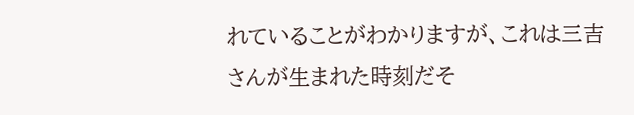れていることがわかりますが、これは三吉さんが生まれた時刻だそ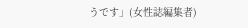うです」(女性誌編集者)